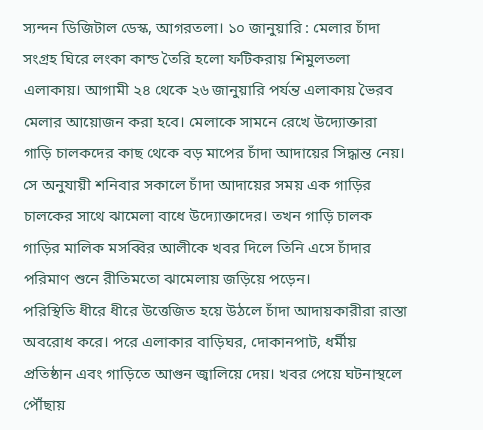স্যন্দন ডিজিটাল ডেস্ক, আগরতলা। ১০ জানুয়ারি : মেলার চাঁদা সংগ্রহ ঘিরে লংকা কান্ড তৈরি হলো ফটিকরায় শিমুলতলা এলাকায়। আগামী ২৪ থেকে ২৬ জানুয়ারি পর্যন্ত এলাকায় ভৈরব মেলার আয়োজন করা হবে। মেলাকে সামনে রেখে উদ্যোক্তারা গাড়ি চালকদের কাছ থেকে বড় মাপের চাঁদা আদায়ের সিদ্ধান্ত নেয়। সে অনুযায়ী শনিবার সকালে চাঁদা আদায়ের সময় এক গাড়ির চালকের সাথে ঝামেলা বাধে উদ্যোক্তাদের। তখন গাড়ি চালক গাড়ির মালিক মসব্বির আলীকে খবর দিলে তিনি এসে চাঁদার পরিমাণ শুনে রীতিমতো ঝামেলায় জড়িয়ে পড়েন।
পরিস্থিতি ধীরে ধীরে উত্তেজিত হয়ে উঠলে চাঁদা আদায়কারীরা রাস্তা অবরোধ করে। পরে এলাকার বাড়িঘর, দোকানপাট, ধর্মীয় প্রতিষ্ঠান এবং গাড়িতে আগুন জ্বালিয়ে দেয়। খবর পেয়ে ঘটনাস্থলে পৌঁছায়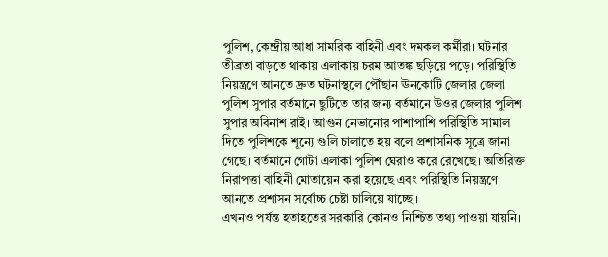পুলিশ, কেন্দ্রীয় আধা সামরিক বাহিনী এবং দমকল কর্মীরা। ঘটনার তীব্রতা বাড়তে থাকায় এলাকায় চরম আতঙ্ক ছড়িয়ে পড়ে। পরিস্থিতি নিয়ন্ত্রণে আনতে দ্রুত ঘটনাস্থলে পৌঁছান ঊনকোটি জেলার জেলা পুলিশ সুপার বর্তমানে ছুটিতে তার জন্য বর্তমানে উওর জেলার পুলিশ সুপার অবিনাশ রাই। আগুন নেভানোর পাশাপাশি পরিস্থিতি সামাল দিতে পুলিশকে শূন্যে গুলি চালাতে হয় বলে প্রশাসনিক সূত্রে জানা গেছে। বর্তমানে গোটা এলাকা পুলিশ ঘেরাও করে রেখেছে। অতিরিক্ত নিরাপত্তা বাহিনী মোতায়েন করা হয়েছে এবং পরিস্থিতি নিয়ন্ত্রণে আনতে প্রশাসন সর্বোচ্চ চেষ্টা চালিয়ে যাচ্ছে।
এখনও পর্যন্ত হতাহতের সরকারি কোনও নিশ্চিত তথ্য পাওয়া যায়নি।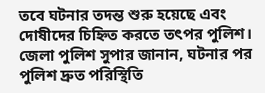তবে ঘটনার তদন্ত শুরু হয়েছে এবং দোষীদের চিহ্নিত করতে তৎপর পুলিশ। জেলা পুলিশ সুপার জানান, ঘটনার পর পুলিশ দ্রুত পরিস্থিতি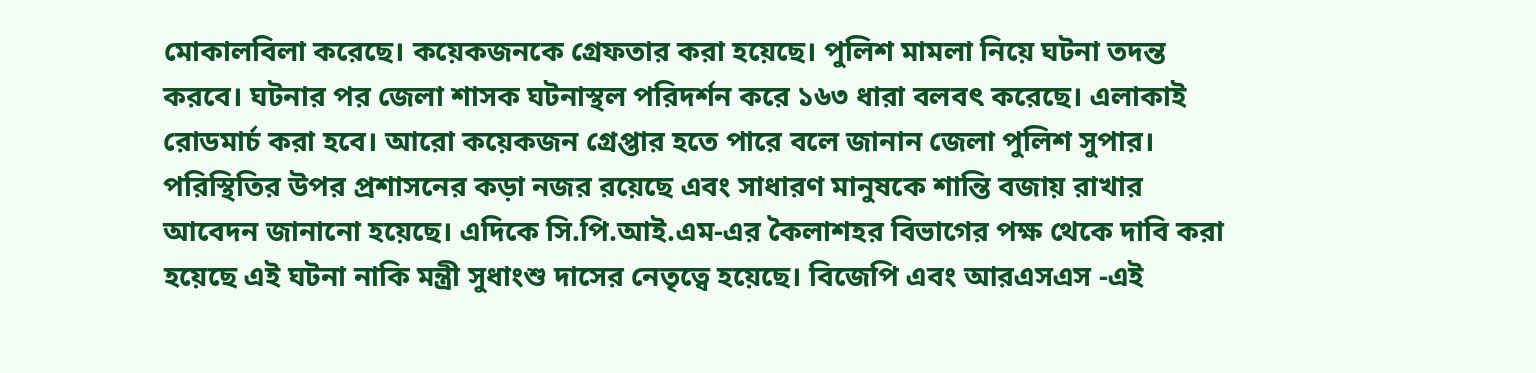মোকালবিলা করেছে। কয়েকজনকে গ্রেফতার করা হয়েছে। পুলিশ মামলা নিয়ে ঘটনা তদন্ত করবে। ঘটনার পর জেলা শাসক ঘটনাস্থল পরিদর্শন করে ১৬৩ ধারা বলবৎ করেছে। এলাকাই রোডমার্চ করা হবে। আরো কয়েকজন গ্রেপ্তার হতে পারে বলে জানান জেলা পুলিশ সুপার। পরিস্থিতির উপর প্রশাসনের কড়া নজর রয়েছে এবং সাধারণ মানুষকে শান্তি বজায় রাখার আবেদন জানানো হয়েছে। এদিকে সি.পি.আই.এম-এর কৈলাশহর বিভাগের পক্ষ থেকে দাবি করা হয়েছে এই ঘটনা নাকি মন্ত্রী সুধাংশু দাসের নেতৃত্বে হয়েছে। বিজেপি এবং আরএসএস -এই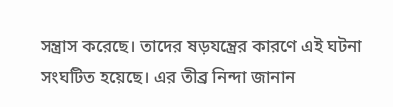সন্ত্রাস করেছে। তাদের ষড়যন্ত্রের কারণে এই ঘটনা সংঘটিত হয়েছে। এর তীব্র নিন্দা জানান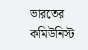ভারতের কমিউনিস্ট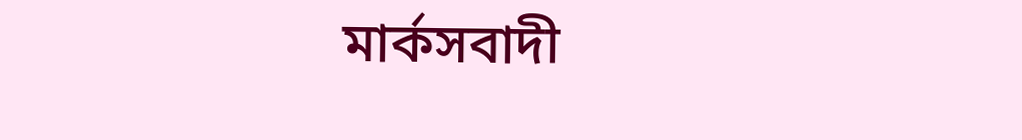মার্কসবাদী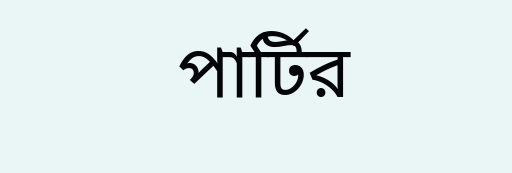পার্টির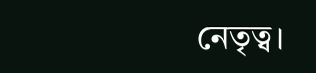নেতৃত্ব।